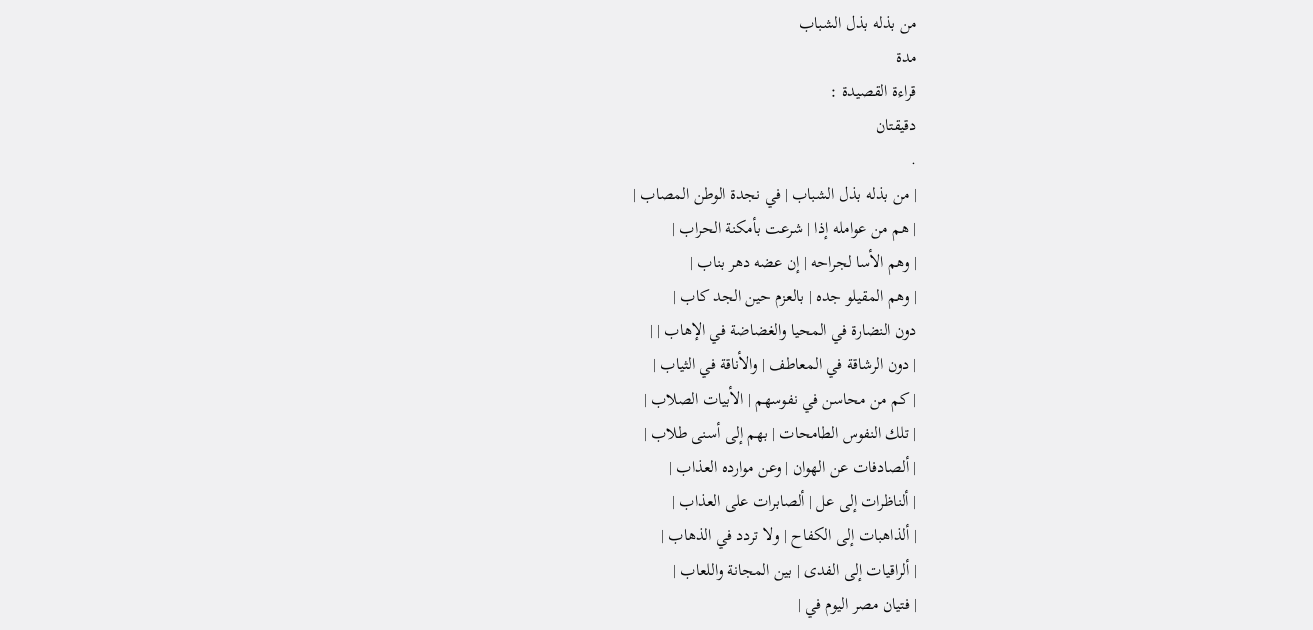من بذله بذل الشباب
مدة
قراءة القصيدة :
دقيقتان
.
| من بذله بذل الشباب | في نجدة الوطن المصاب |
| هم من عوامله إذا | شرعت بأمكنة الحراب |
| وهم الأسا لجراحه | إن عضه دهر بناب |
| وهم المقيلو جده | بالعزم حين الجد كاب |
دون النضارة في المحيا والغضاضة في الإهاب | |
| دون الرشاقة في المعاطف | والأناقة في الثياب |
| كم من محاسن في نفوسهم | الأبيات الصلاب |
| تلك النفوس الطامحات | بهم إلى أسنى طلاب |
| ألصادفات عن الهوان | وعن موارده العذاب |
| ألناظرات إلى عل | ألصابرات على العذاب |
| ألذاهبات إلى الكفاح | ولا تردد في الذهاب |
| ألراقيات إلى الفدى | بين المجانة واللعاب |
| فتيان مصر اليوم في |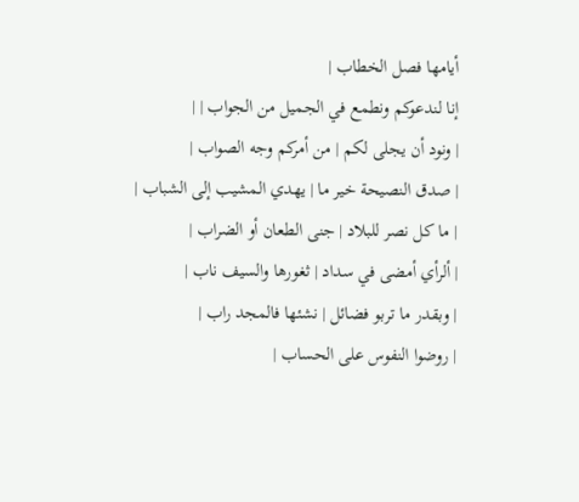أيامها فصل الخطاب |
إنا لندعوكم ونطمع في الجميل من الجواب | |
| ونود أن يجلى لكم | من أمركم وجه الصواب |
| صدق النصيحة خير ما | يهدي المشيب إلى الشباب |
| ما كل نصر للبلاد | جنى الطعان أو الضراب |
| ألرأي أمضى في سداد | ثغورها والسيف ناب |
| وبقدر ما تربو فضائل | نشئها فالمجد راب |
| روضوا النفوس على الحساب |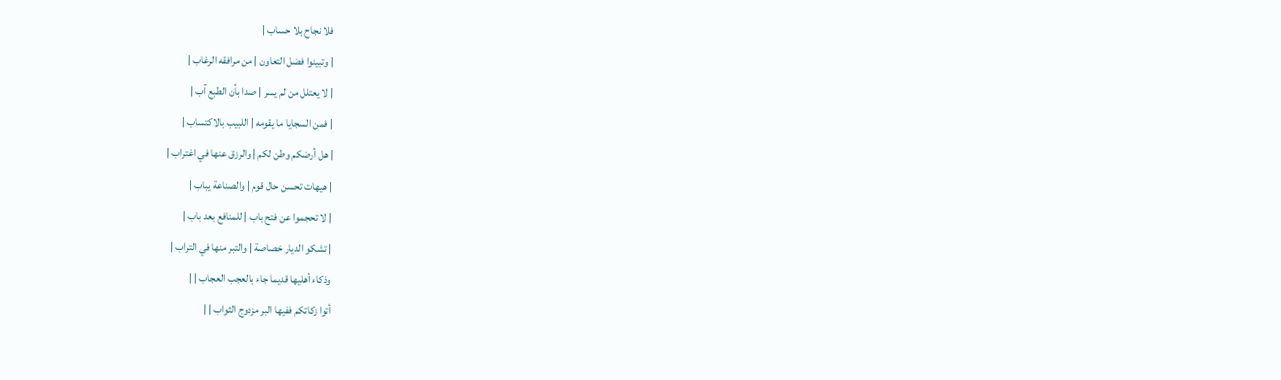فلا نجاح بلا حساب |
| وتبينوا فضل التعاون | من مرافقه الرغاب |
| لا يعتلل من لم يسر | صدا بأن الطبع آب |
| فمن السجايا ما يقومه | اللبيب بالاكتساب |
| هل أرضكم وطن لكم | والرزق عنها في اغتراب |
| هيهات تحسن حال قوم | والصناعة يباب |
| لا تحجموا عن فتح باب | للمنافع بعد باب |
| تشكو الديار خصاصة | والتبر منها في التراب |
وذكاء أهليها قديما جاء بالعجب العجاب | |
أتوا زكاتكم ففيها البر مزدوج الثواب | |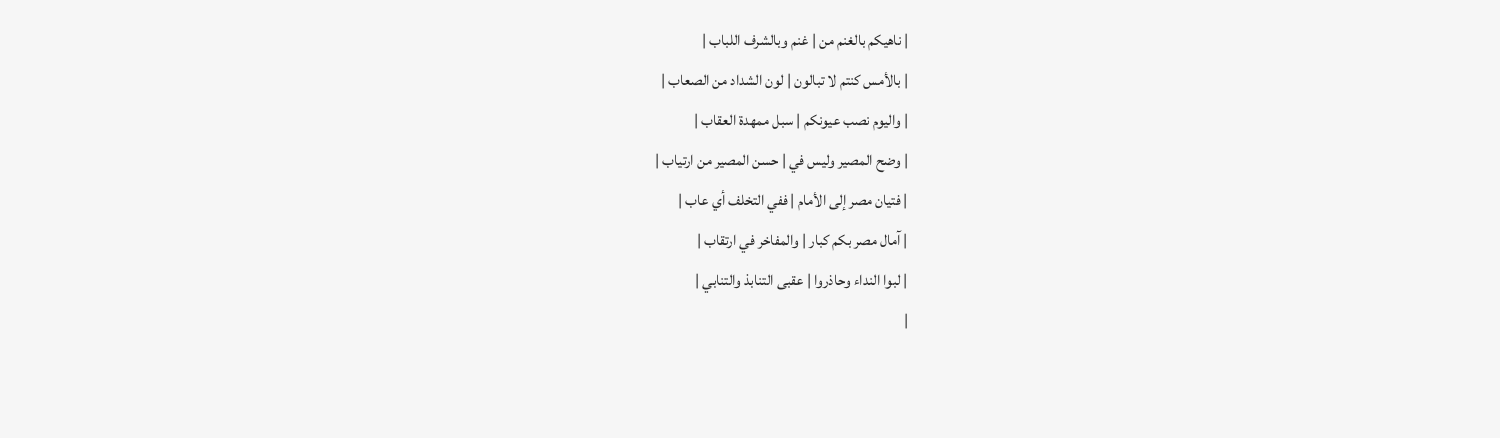| ناهيكم بالغنم من | غنم وبالشرف اللباب |
| بالأمس كنتم لا تبالون | لون الشداد من الصعاب |
| واليوم نصب عيونكم | سبل ممهدة العقاب |
| وضح المصير وليس في | حسن المصير من ارتياب |
| فتيان مصر إلى الأمام | ففي التخلف أي عاب |
| آمال مصر بكم كبار | والمفاخر في ارتقاب |
| لبوا النداء وحاذروا | عقبى التنابذ والتنابي |
|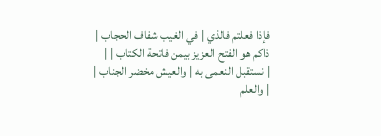فإذا فعلتم فالذي | في الغيب شفاف الحجاب |
ذاكم هو الفتح العزيز بيمن فاتحة الكتاب | |
| نستقبل النعمى به | والعيش مخضر الجناب |
| والعلم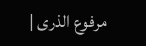مرفوع الذرى |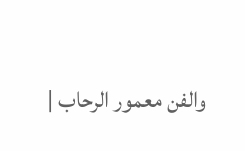والفن معمور الرحاب |